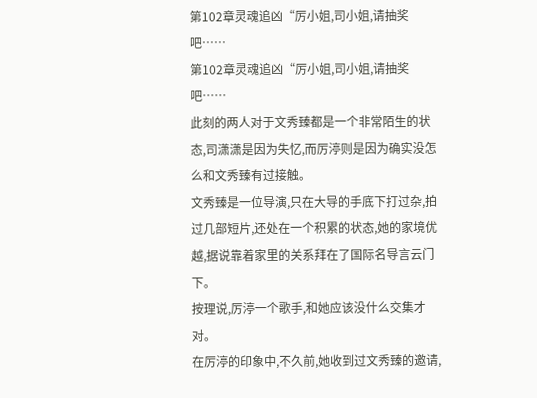第102章灵魂追凶“厉小姐,司小姐,请抽奖吧……
第102章灵魂追凶“厉小姐,司小姐,请抽奖吧……
此刻的两人对于文秀臻都是一个非常陌生的状态,司潇潇是因为失忆,而厉渟则是因为确实没怎么和文秀臻有过接触。
文秀臻是一位导演,只在大导的手底下打过杂,拍过几部短片,还处在一个积累的状态,她的家境优越,据说靠着家里的关系拜在了国际名导言云门下。
按理说,厉渟一个歌手,和她应该没什么交集才对。
在厉渟的印象中,不久前,她收到过文秀臻的邀请,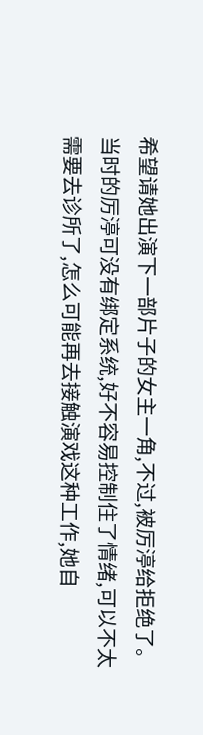希望请她出演下一部片子的女主一角,不过,被厉渟给拒绝了。
当时的厉渟可没有绑定系统,好不容易控制住了情绪,可以不太需要去诊所了,怎么可能再去接触演戏这种工作,她自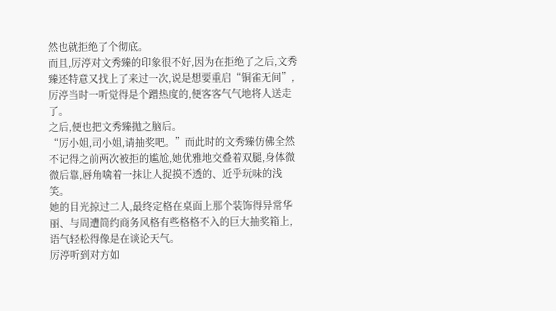然也就拒绝了个彻底。
而且,厉渟对文秀臻的印象很不好,因为在拒绝了之后,文秀臻还特意又找上了来过一次,说是想要重启“铜雀无间”,厉渟当时一听觉得是个蹭热度的,便客客气气地将人送走了。
之后,便也把文秀臻抛之脑后。
“厉小姐,司小姐,请抽奖吧。”而此时的文秀臻仿佛全然不记得之前两次被拒的尴尬,她优雅地交叠着双腿,身体微微后靠,唇角噙着一抹让人捉摸不透的、近乎玩味的浅笑。
她的目光掠过二人,最终定格在桌面上那个装饰得异常华丽、与周遭简约商务风格有些格格不入的巨大抽奖箱上,语气轻松得像是在谈论天气。
厉渟听到对方如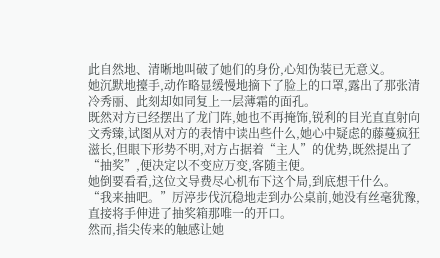此自然地、清晰地叫破了她们的身份,心知伪装已无意义。
她沉默地擡手,动作略显缓慢地摘下了脸上的口罩,露出了那张清冷秀丽、此刻却如同复上一层薄霜的面孔。
既然对方已经摆出了龙门阵,她也不再掩饰,锐利的目光直直射向文秀臻,试图从对方的表情中读出些什么,她心中疑虑的藤蔓疯狂滋长,但眼下形势不明,对方占据着“主人”的优势,既然提出了“抽奖”,便决定以不变应万变,客随主便。
她倒要看看,这位文导费尽心机布下这个局,到底想干什么。
“我来抽吧。”厉渟步伐沉稳地走到办公桌前,她没有丝毫犹豫,直接将手伸进了抽奖箱那唯一的开口。
然而,指尖传来的触感让她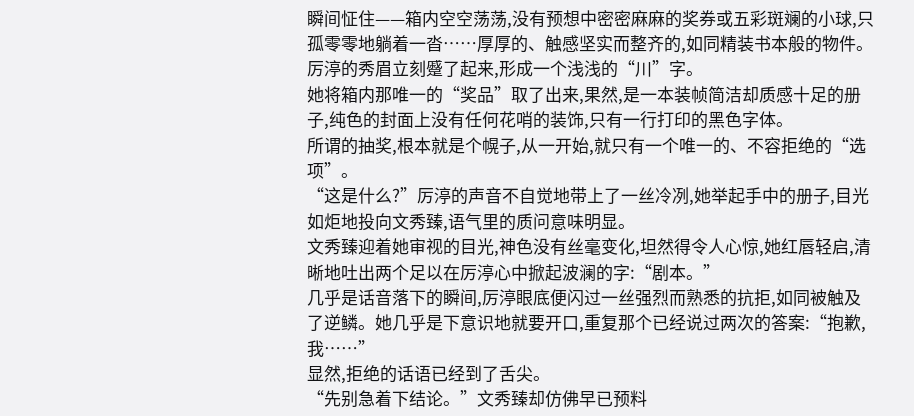瞬间怔住——箱内空空荡荡,没有预想中密密麻麻的奖券或五彩斑斓的小球,只孤零零地躺着一沓……厚厚的、触感坚实而整齐的,如同精装书本般的物件。
厉渟的秀眉立刻蹙了起来,形成一个浅浅的“川”字。
她将箱内那唯一的“奖品”取了出来,果然,是一本装帧简洁却质感十足的册子,纯色的封面上没有任何花哨的装饰,只有一行打印的黑色字体。
所谓的抽奖,根本就是个幌子,从一开始,就只有一个唯一的、不容拒绝的“选项”。
“这是什么?”厉渟的声音不自觉地带上了一丝冷冽,她举起手中的册子,目光如炬地投向文秀臻,语气里的质问意味明显。
文秀臻迎着她审视的目光,神色没有丝毫变化,坦然得令人心惊,她红唇轻启,清晰地吐出两个足以在厉渟心中掀起波澜的字:“剧本。”
几乎是话音落下的瞬间,厉渟眼底便闪过一丝强烈而熟悉的抗拒,如同被触及了逆鳞。她几乎是下意识地就要开口,重复那个已经说过两次的答案:“抱歉,我……”
显然,拒绝的话语已经到了舌尖。
“先别急着下结论。”文秀臻却仿佛早已预料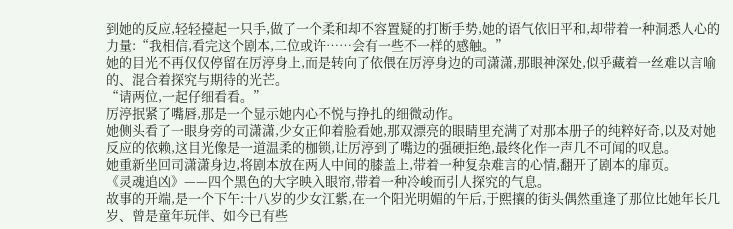到她的反应,轻轻擡起一只手,做了一个柔和却不容置疑的打断手势,她的语气依旧平和,却带着一种洞悉人心的力量:“我相信,看完这个剧本,二位或许……会有一些不一样的感触。”
她的目光不再仅仅停留在厉渟身上,而是转向了依偎在厉渟身边的司潇潇,那眼神深处,似乎藏着一丝难以言喻的、混合着探究与期待的光芒。
“请两位,一起仔细看看。”
厉渟抿紧了嘴唇,那是一个显示她内心不悦与挣扎的细微动作。
她侧头看了一眼身旁的司潇潇,少女正仰着脸看她,那双漂亮的眼睛里充满了对那本册子的纯粹好奇,以及对她反应的依赖,这目光像是一道温柔的枷锁,让厉渟到了嘴边的强硬拒绝,最终化作一声几不可闻的叹息。
她重新坐回司潇潇身边,将剧本放在两人中间的膝盖上,带着一种复杂难言的心情,翻开了剧本的扉页。
《灵魂追凶》——四个黑色的大字映入眼帘,带着一种冷峻而引人探究的气息。
故事的开端,是一个下午:十八岁的少女江紫,在一个阳光明媚的午后,于熙攘的街头偶然重逢了那位比她年长几岁、曾是童年玩伴、如今已有些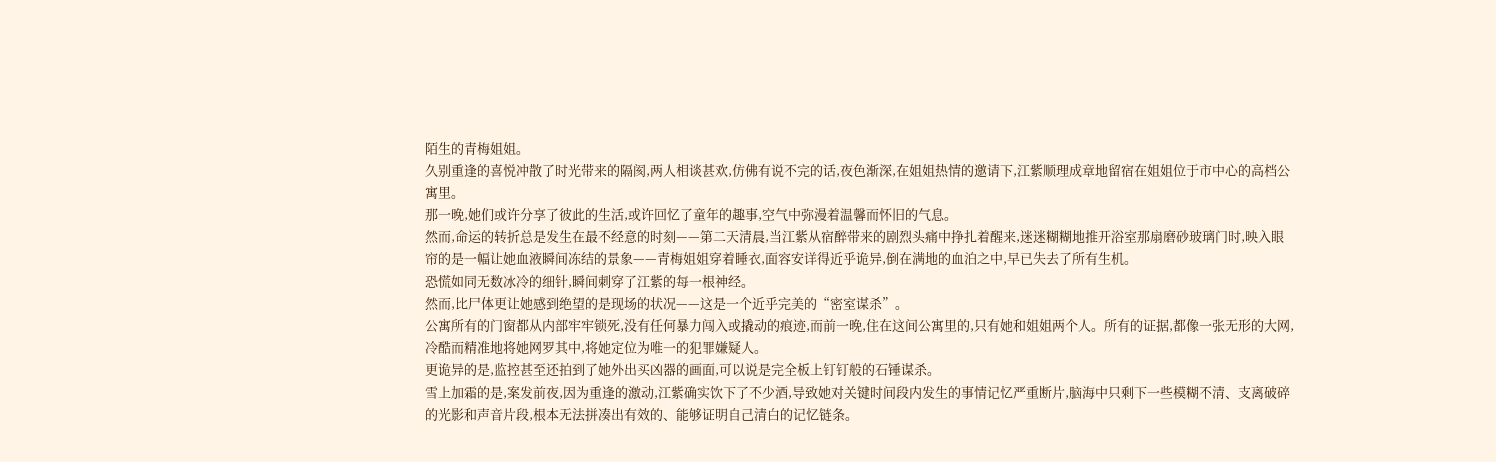陌生的青梅姐姐。
久别重逢的喜悦冲散了时光带来的隔阂,两人相谈甚欢,仿佛有说不完的话,夜色渐深,在姐姐热情的邀请下,江紫顺理成章地留宿在姐姐位于市中心的高档公寓里。
那一晚,她们或许分享了彼此的生活,或许回忆了童年的趣事,空气中弥漫着温馨而怀旧的气息。
然而,命运的转折总是发生在最不经意的时刻——第二天清晨,当江紫从宿醉带来的剧烈头痛中挣扎着醒来,迷迷糊糊地推开浴室那扇磨砂玻璃门时,映入眼帘的是一幅让她血液瞬间冻结的景象——青梅姐姐穿着睡衣,面容安详得近乎诡异,倒在满地的血泊之中,早已失去了所有生机。
恐慌如同无数冰冷的细针,瞬间刺穿了江紫的每一根神经。
然而,比尸体更让她感到绝望的是现场的状况——这是一个近乎完美的“密室谋杀”。
公寓所有的门窗都从内部牢牢锁死,没有任何暴力闯入或撬动的痕迹,而前一晚,住在这间公寓里的,只有她和姐姐两个人。所有的证据,都像一张无形的大网,冷酷而精准地将她网罗其中,将她定位为唯一的犯罪嫌疑人。
更诡异的是,监控甚至还拍到了她外出买凶器的画面,可以说是完全板上钉钉般的石锤谋杀。
雪上加霜的是,案发前夜,因为重逢的激动,江紫确实饮下了不少酒,导致她对关键时间段内发生的事情记忆严重断片,脑海中只剩下一些模糊不清、支离破碎的光影和声音片段,根本无法拼凑出有效的、能够证明自己清白的记忆链条。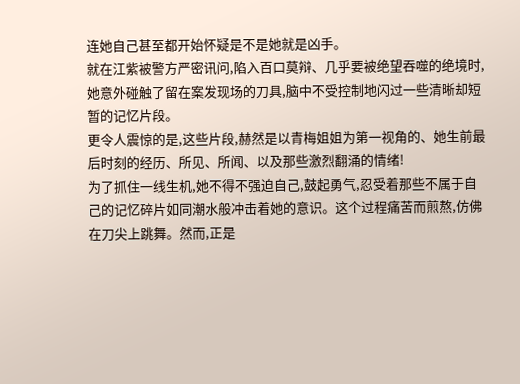连她自己甚至都开始怀疑是不是她就是凶手。
就在江紫被警方严密讯问,陷入百口莫辩、几乎要被绝望吞噬的绝境时,她意外碰触了留在案发现场的刀具,脑中不受控制地闪过一些清晰却短暂的记忆片段。
更令人震惊的是,这些片段,赫然是以青梅姐姐为第一视角的、她生前最后时刻的经历、所见、所闻、以及那些激烈翻涌的情绪!
为了抓住一线生机,她不得不强迫自己,鼓起勇气,忍受着那些不属于自己的记忆碎片如同潮水般冲击着她的意识。这个过程痛苦而煎熬,仿佛在刀尖上跳舞。然而,正是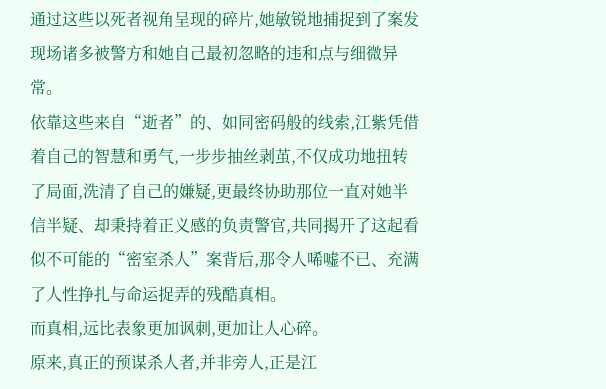通过这些以死者视角呈现的碎片,她敏锐地捕捉到了案发现场诸多被警方和她自己最初忽略的违和点与细微异常。
依靠这些来自“逝者”的、如同密码般的线索,江紫凭借着自己的智慧和勇气,一步步抽丝剥茧,不仅成功地扭转了局面,洗清了自己的嫌疑,更最终协助那位一直对她半信半疑、却秉持着正义感的负责警官,共同揭开了这起看似不可能的“密室杀人”案背后,那令人唏嘘不已、充满了人性挣扎与命运捉弄的残酷真相。
而真相,远比表象更加讽刺,更加让人心碎。
原来,真正的预谋杀人者,并非旁人,正是江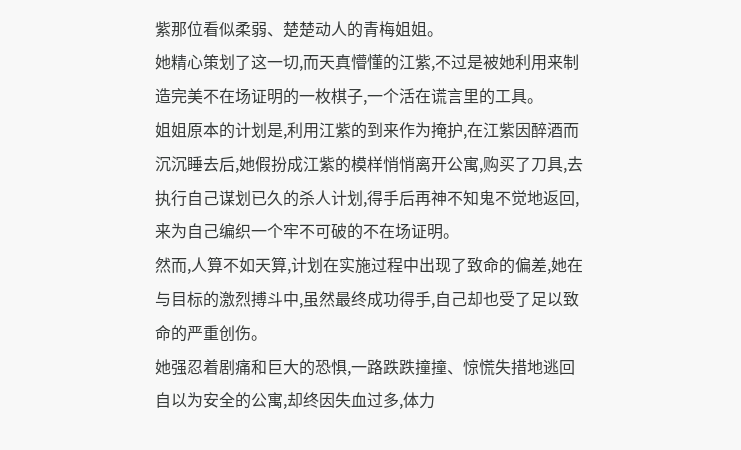紫那位看似柔弱、楚楚动人的青梅姐姐。
她精心策划了这一切,而天真懵懂的江紫,不过是被她利用来制造完美不在场证明的一枚棋子,一个活在谎言里的工具。
姐姐原本的计划是,利用江紫的到来作为掩护,在江紫因醉酒而沉沉睡去后,她假扮成江紫的模样悄悄离开公寓,购买了刀具,去执行自己谋划已久的杀人计划,得手后再神不知鬼不觉地返回,来为自己编织一个牢不可破的不在场证明。
然而,人算不如天算,计划在实施过程中出现了致命的偏差,她在与目标的激烈搏斗中,虽然最终成功得手,自己却也受了足以致命的严重创伤。
她强忍着剧痛和巨大的恐惧,一路跌跌撞撞、惊慌失措地逃回自以为安全的公寓,却终因失血过多,体力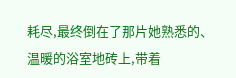耗尽,最终倒在了那片她熟悉的、温暖的浴室地砖上,带着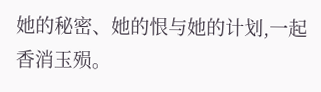她的秘密、她的恨与她的计划,一起香消玉殒。